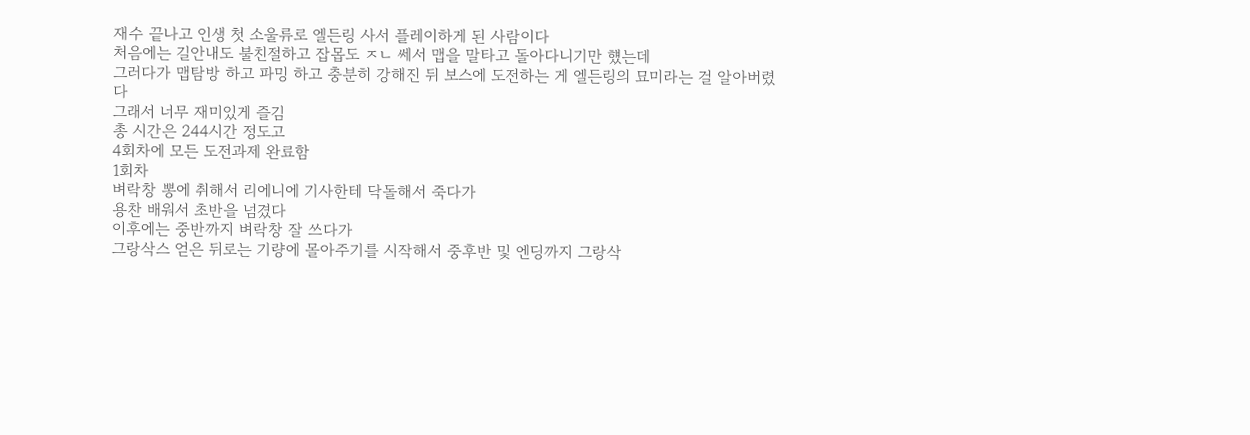재수 끝나고 인생 첫 소울류로 엘든링 사서 플레이하게 된 사람이다
처음에는 길안내도 불친절하고 잡몹도 ㅈㄴ 쎄서 맵을 말타고 돌아다니기만 헀는데
그러다가 맵탐방 하고 파밍 하고 충분히 강해진 뒤 보스에 도전하는 게 엘든링의 묘미라는 걸 알아버렸다
그래서 너무 재미있게 즐김
총 시간은 244시간 정도고
4회차에 모든 도전과제 완료함
1회차
벼락창 뽕에 취해서 리에니에 기사한테 닥돌해서 죽다가
용찬 배워서 초반을 넘겼다
이후에는 중반까지 벼락창 잘 쓰다가
그랑삭스 얻은 뒤로는 기량에 몰아주기를 시작해서 중후반 및 엔딩까지 그랑삭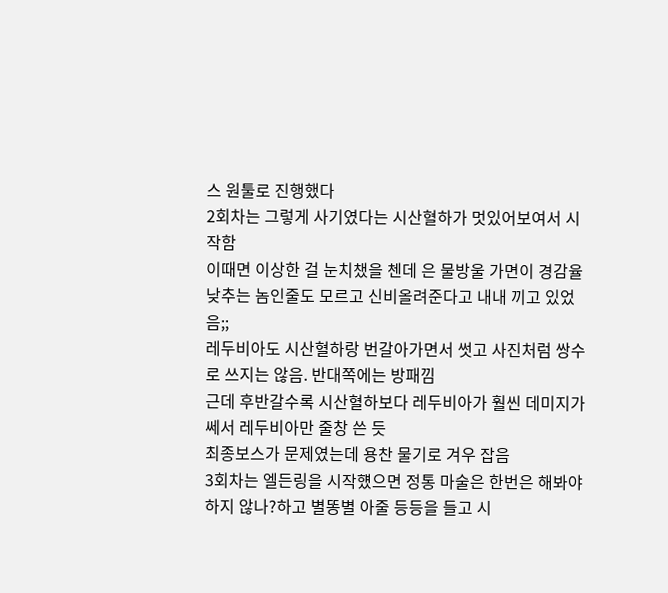스 원툴로 진행했다
2회차는 그렇게 사기였다는 시산혈하가 멋있어보여서 시작함
이때면 이상한 걸 눈치챘을 첸데 은 물방울 가면이 경감율 낮추는 놈인줄도 모르고 신비올려준다고 내내 끼고 있었음;;
레두비아도 시산혈하랑 번갈아가면서 썻고 사진처럼 쌍수로 쓰지는 않음. 반대쪽에는 방패낌
근데 후반갈수록 시산혈하보다 레두비아가 훨씬 데미지가 쎄서 레두비아만 줄창 쓴 듯
최종보스가 문제였는데 용찬 물기로 겨우 잡음
3회차는 엘든링을 시작헀으면 정통 마술은 한번은 해봐야 하지 않나?하고 별똥별 아줄 등등을 들고 시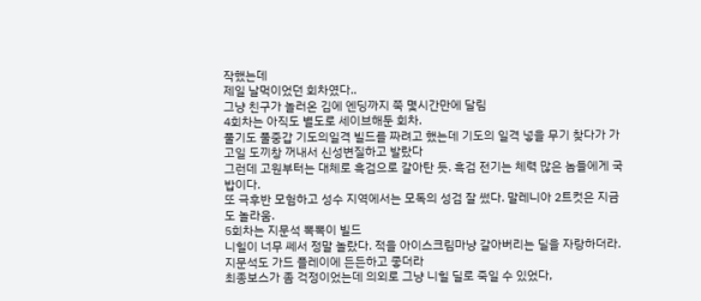작했는데
제일 날먹이었던 회차였다..
그냥 친구가 놀러온 김에 엔딩까지 쭉 몇시간만에 달림
4회차는 아직도 별도로 세이브해둔 회차.
풀기도 풀중갑 기도의일격 빌드를 짜려고 했는데 기도의 일격 넣을 무기 찾다가 가고일 도끼창 꺼내서 신성변질하고 발랐다
그런데 고원부터는 대체로 흑검으로 갈아탄 듯. 흑검 전기는 체력 많은 놈들에게 국밥이다.
또 극후반 모험하고 성수 지역에서는 모독의 성검 잘 썼다. 말레니아 2트컷은 지금도 놀라움.
5회차는 지문석 뽁뽁이 빌드
니힐이 너무 쎄서 정말 놀랐다. 적을 아이스크림마냥 갈아버리는 딜을 자랑하더라.
지문석도 가드 플레이에 든든하고 좋더라
최종보스가 좀 걱정이었는데 의외로 그냥 니힐 딜로 죽일 수 있었다,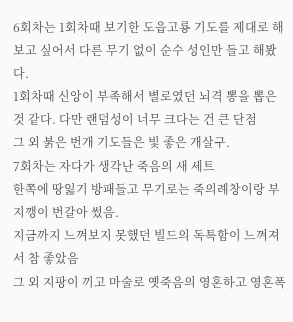6회차는 1회차때 보기한 도읍고룡 기도를 제대로 해보고 싶어서 다른 무기 없이 순수 성인만 들고 해봤다.
1회차때 신앙이 부족해서 별로였던 뇌격 뽕을 뽑은 것 같다. 다만 랜덤성이 너무 크다는 건 큰 단점
그 외 붉은 번개 기도들은 빛 좋은 개살구.
7회차는 자다가 생각난 죽음의 새 세트
한쪽에 땅잃기 방패들고 무기로는 죽의례창이랑 부지깽이 번갈아 썼음.
지금까지 느껴보지 못했던 빌드의 독특함이 느껴져서 참 좋았음
그 외 지팡이 끼고 마술로 옛죽음의 영혼하고 영혼폭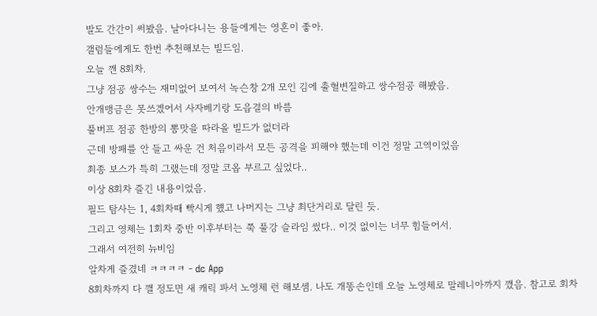발도 간간이 써봤음. 날아다니는 용들에게는 영혼이 좋아.
갤럼들에게도 한번 추천해보는 빌드임.
오늘 깬 8회차.
그냥 점공 쌍수는 재미없어 보여서 녹슨창 2개 모인 김에 출혈변질하고 쌍수점공 해봤음.
안개맹금은 못쓰겠어서 사자베기랑 도읍결의 바름
풀버프 점공 한방의 뽕맛을 따라올 빌드가 없더라
근데 방패를 안 들고 싸운 건 처음이라서 모든 공격을 피해야 했는데 이건 정말 고역이었음
최종 보스가 특히 그랬는데 정말 코옵 부르고 싶었다..
이상 8회차 즐긴 내용이었음.
필드 탐사는 1, 4회차때 빡시게 헀고 나머지는 그냥 최단거리로 달린 듯.
그리고 영체는 1회차 중반 이후부터는 쭉 풀강 슬라임 썼다.. 이것 없이는 너무 힘들어서.
그래서 여전히 뉴비임
알차게 즐겼네 ㅋㅋㅋㅋ - dc App
8회차까지 다 깰 정도면 새 캐릭 파서 노영체 런 해보셈. 나도 개똥손인데 오늘 노영체로 말레니아까지 깼음. 참고로 회차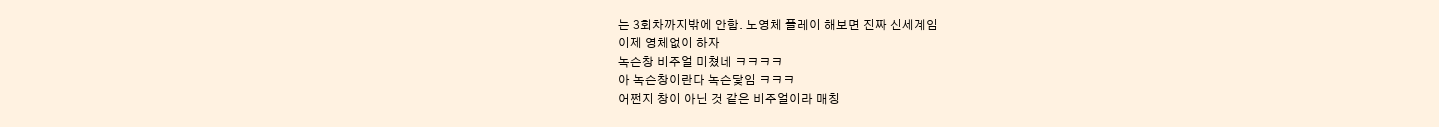는 3회차까지밖에 안함. 노영체 플레이 해보면 진짜 신세계임
이제 영체없이 하자
녹슨창 비주얼 미쳤네 ㅋㅋㅋㅋ
아 녹슨창이란다 녹슨닻임 ㅋㅋㅋ
어쩐지 창이 아닌 것 같은 비주얼이라 매칭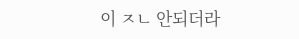이 ㅈㄴ 안되더라